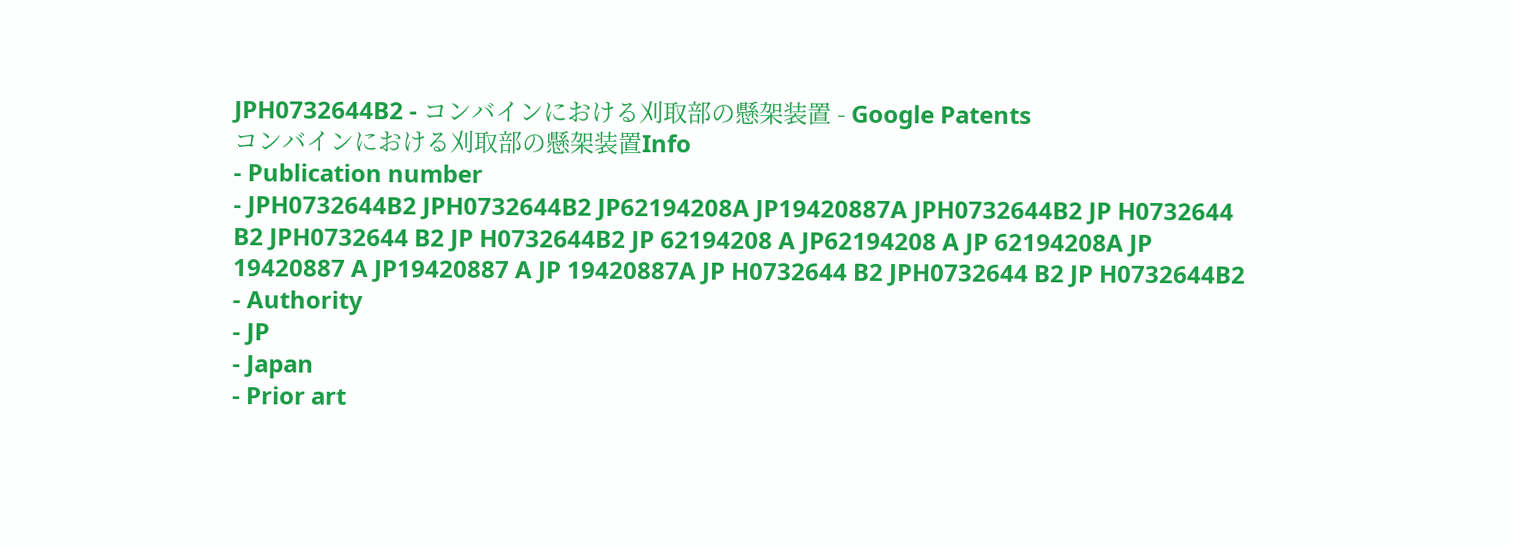JPH0732644B2 - コンバインにおける刈取部の懸架装置 - Google Patents
コンバインにおける刈取部の懸架装置Info
- Publication number
- JPH0732644B2 JPH0732644B2 JP62194208A JP19420887A JPH0732644B2 JP H0732644 B2 JPH0732644 B2 JP H0732644B2 JP 62194208 A JP62194208 A JP 62194208A JP 19420887 A JP19420887 A JP 19420887A JP H0732644 B2 JPH0732644 B2 JP H0732644B2
- Authority
- JP
- Japan
- Prior art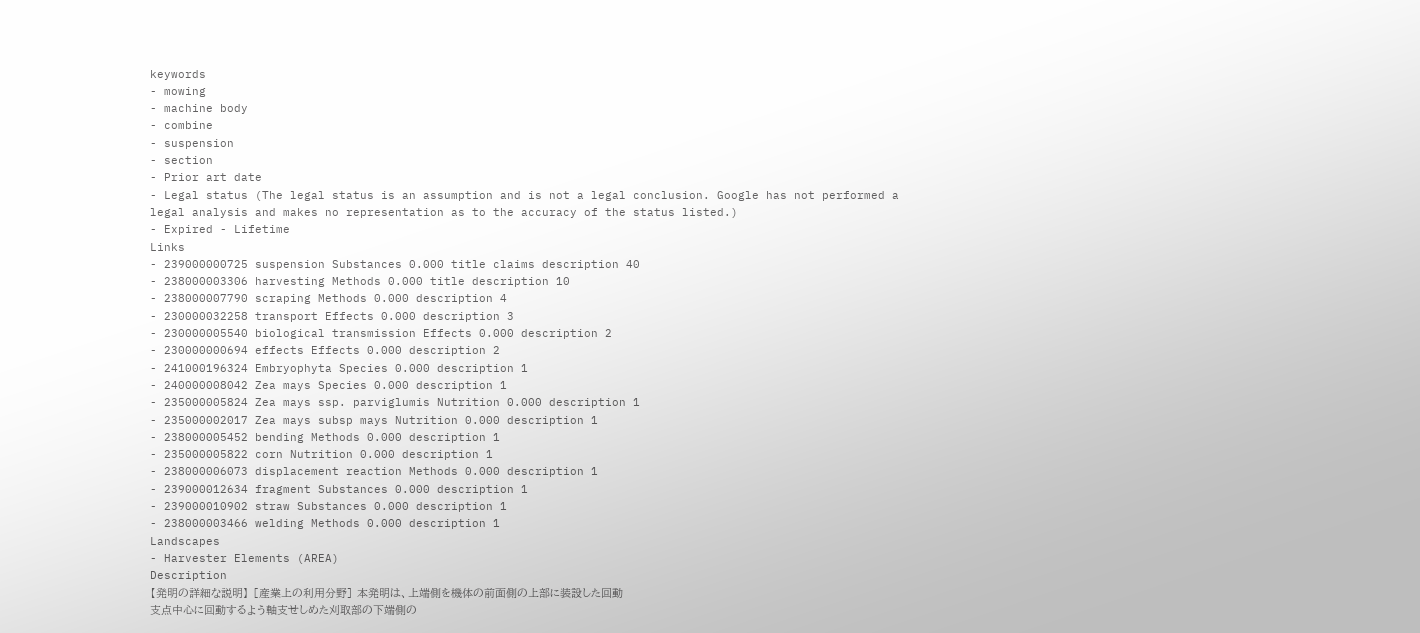keywords
- mowing
- machine body
- combine
- suspension
- section
- Prior art date
- Legal status (The legal status is an assumption and is not a legal conclusion. Google has not performed a legal analysis and makes no representation as to the accuracy of the status listed.)
- Expired - Lifetime
Links
- 239000000725 suspension Substances 0.000 title claims description 40
- 238000003306 harvesting Methods 0.000 title description 10
- 238000007790 scraping Methods 0.000 description 4
- 230000032258 transport Effects 0.000 description 3
- 230000005540 biological transmission Effects 0.000 description 2
- 230000000694 effects Effects 0.000 description 2
- 241000196324 Embryophyta Species 0.000 description 1
- 240000008042 Zea mays Species 0.000 description 1
- 235000005824 Zea mays ssp. parviglumis Nutrition 0.000 description 1
- 235000002017 Zea mays subsp mays Nutrition 0.000 description 1
- 238000005452 bending Methods 0.000 description 1
- 235000005822 corn Nutrition 0.000 description 1
- 238000006073 displacement reaction Methods 0.000 description 1
- 239000012634 fragment Substances 0.000 description 1
- 239000010902 straw Substances 0.000 description 1
- 238000003466 welding Methods 0.000 description 1
Landscapes
- Harvester Elements (AREA)
Description
【発明の詳細な説明】 [産業上の利用分野] 本発明は、上端側を機体の前面側の上部に装設した回動
支点中心に回動するよう軸支せしめた刈取部の下端側の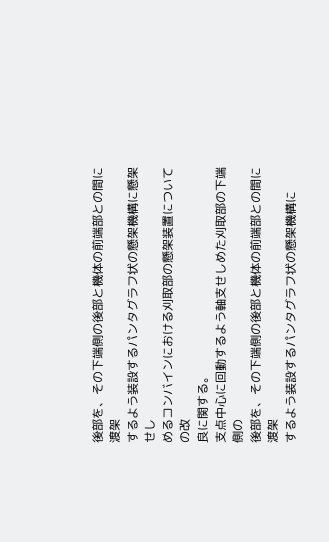後部を、その下端側の後部と機体の前端部との間に渡架
するよう装設するパンタグラフ状の懸架機構に懸架せし
めるコンバインにおける刈取部の懸架装置についての改
良に関する。
支点中心に回動するよう軸支せしめた刈取部の下端側の
後部を、その下端側の後部と機体の前端部との間に渡架
するよう装設するパンタグラフ状の懸架機構に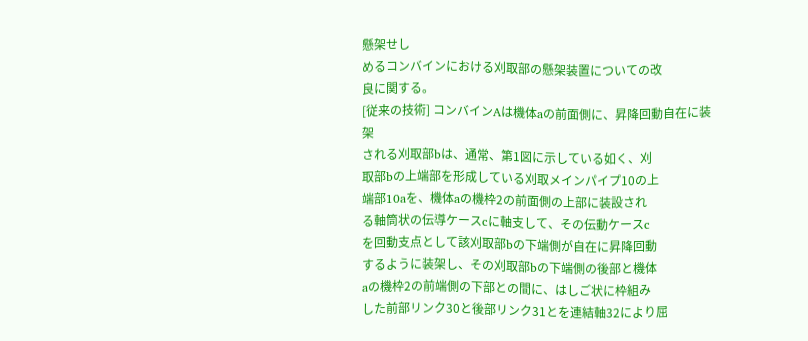懸架せし
めるコンバインにおける刈取部の懸架装置についての改
良に関する。
[従来の技術] コンバインAは機体aの前面側に、昇降回動自在に装架
される刈取部bは、通常、第1図に示している如く、刈
取部bの上端部を形成している刈取メインパイプ10の上
端部10aを、機体aの機枠2の前面側の上部に装設され
る軸筒状の伝導ケースcに軸支して、その伝動ケースc
を回動支点として該刈取部bの下端側が自在に昇降回動
するように装架し、その刈取部bの下端側の後部と機体
aの機枠2の前端側の下部との間に、はしご状に枠組み
した前部リンク30と後部リンク31とを連結軸32により屈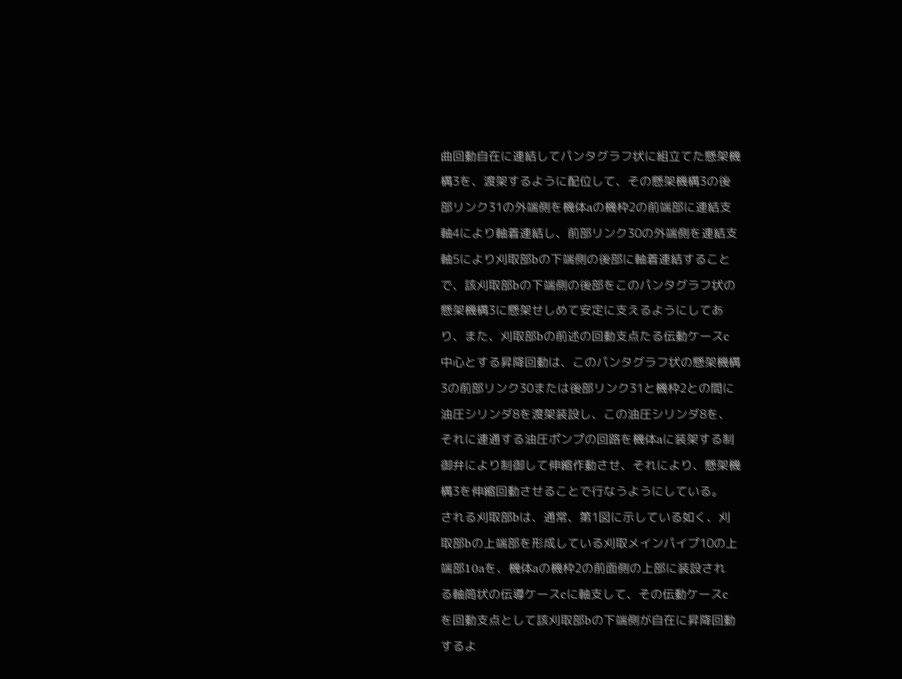曲回動自在に連結してパンタグラフ状に組立てた懸架機
構3を、渡架するように配位して、その懸架機構3の後
部リンク31の外端側を機体aの機枠2の前端部に連結支
軸4により軸着連結し、前部リンク30の外端側を連結支
軸5により刈取部bの下端側の後部に軸着連結すること
で、該刈取部bの下端側の後部をこのパンタグラフ状の
懸架機構3に懸架せしめて安定に支えるようにしてあ
り、また、刈取部bの前述の回動支点たる伝動ケースc
中心とする昇降回動は、このパンタグラフ状の懸架機構
3の前部リンク30または後部リンク31と機枠2との間に
油圧シリンダ8を渡架装設し、この油圧シリンダ8を、
それに連通する油圧ポンプの回路を機体aに装架する制
御弁により制御して伸縮作動させ、それにより、懸架機
構3を伸縮回動させることで行なうようにしている。
される刈取部bは、通常、第1図に示している如く、刈
取部bの上端部を形成している刈取メインパイプ10の上
端部10aを、機体aの機枠2の前面側の上部に装設され
る軸筒状の伝導ケースcに軸支して、その伝動ケースc
を回動支点として該刈取部bの下端側が自在に昇降回動
するよ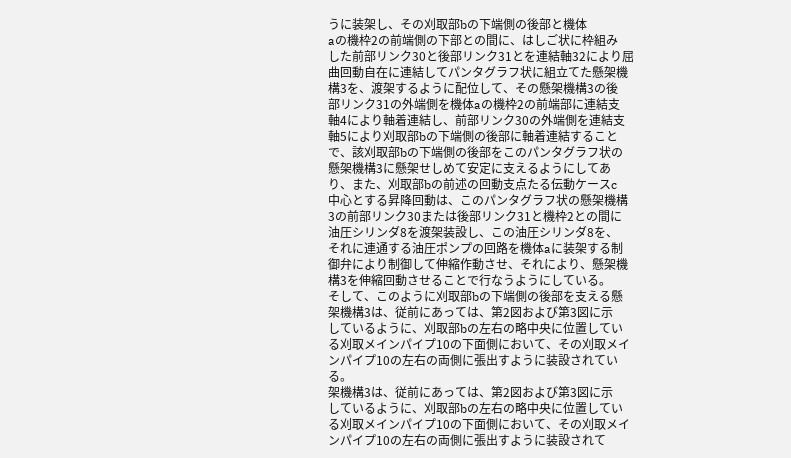うに装架し、その刈取部bの下端側の後部と機体
aの機枠2の前端側の下部との間に、はしご状に枠組み
した前部リンク30と後部リンク31とを連結軸32により屈
曲回動自在に連結してパンタグラフ状に組立てた懸架機
構3を、渡架するように配位して、その懸架機構3の後
部リンク31の外端側を機体aの機枠2の前端部に連結支
軸4により軸着連結し、前部リンク30の外端側を連結支
軸5により刈取部bの下端側の後部に軸着連結すること
で、該刈取部bの下端側の後部をこのパンタグラフ状の
懸架機構3に懸架せしめて安定に支えるようにしてあ
り、また、刈取部bの前述の回動支点たる伝動ケースc
中心とする昇降回動は、このパンタグラフ状の懸架機構
3の前部リンク30または後部リンク31と機枠2との間に
油圧シリンダ8を渡架装設し、この油圧シリンダ8を、
それに連通する油圧ポンプの回路を機体aに装架する制
御弁により制御して伸縮作動させ、それにより、懸架機
構3を伸縮回動させることで行なうようにしている。
そして、このように刈取部bの下端側の後部を支える懸
架機構3は、従前にあっては、第2図および第3図に示
しているように、刈取部bの左右の略中央に位置してい
る刈取メインパイプ10の下面側において、その刈取メイ
ンパイプ10の左右の両側に張出すように装設されてい
る。
架機構3は、従前にあっては、第2図および第3図に示
しているように、刈取部bの左右の略中央に位置してい
る刈取メインパイプ10の下面側において、その刈取メイ
ンパイプ10の左右の両側に張出すように装設されて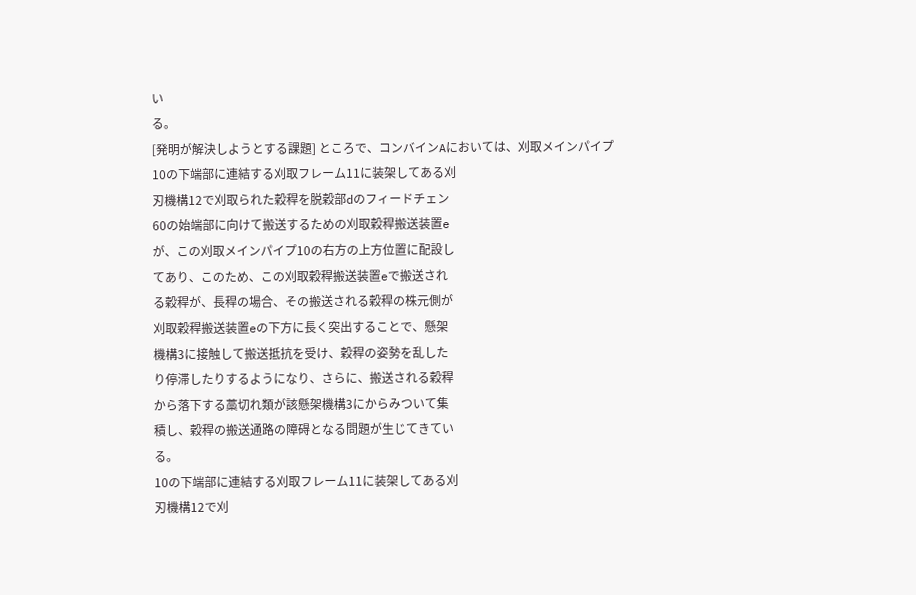い
る。
[発明が解決しようとする課題] ところで、コンバインAにおいては、刈取メインパイプ
10の下端部に連結する刈取フレーム11に装架してある刈
刃機構12で刈取られた穀稈を脱穀部dのフィードチェン
60の始端部に向けて搬送するための刈取穀稈搬送装置e
が、この刈取メインパイプ10の右方の上方位置に配設し
てあり、このため、この刈取穀稈搬送装置eで搬送され
る穀稈が、長稈の場合、その搬送される穀稈の株元側が
刈取穀稈搬送装置eの下方に長く突出することで、懸架
機構3に接触して搬送抵抗を受け、穀稈の姿勢を乱した
り停滞したりするようになり、さらに、搬送される穀稈
から落下する藁切れ類が該懸架機構3にからみついて集
積し、穀稈の搬送通路の障碍となる問題が生じてきてい
る。
10の下端部に連結する刈取フレーム11に装架してある刈
刃機構12で刈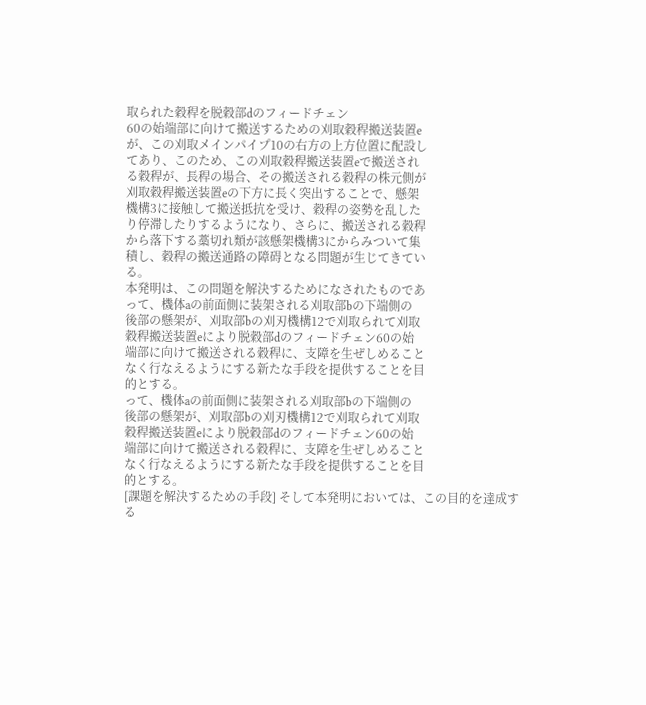取られた穀稈を脱穀部dのフィードチェン
60の始端部に向けて搬送するための刈取穀稈搬送装置e
が、この刈取メインパイプ10の右方の上方位置に配設し
てあり、このため、この刈取穀稈搬送装置eで搬送され
る穀稈が、長稈の場合、その搬送される穀稈の株元側が
刈取穀稈搬送装置eの下方に長く突出することで、懸架
機構3に接触して搬送抵抗を受け、穀稈の姿勢を乱した
り停滞したりするようになり、さらに、搬送される穀稈
から落下する藁切れ類が該懸架機構3にからみついて集
積し、穀稈の搬送通路の障碍となる問題が生じてきてい
る。
本発明は、この問題を解決するためになされたものであ
って、機体aの前面側に装架される刈取部bの下端側の
後部の懸架が、刈取部bの刈刃機構12で刈取られて刈取
穀稈搬送装置eにより脱穀部dのフィードチェン60の始
端部に向けて搬送される穀稈に、支障を生ぜしめること
なく行なえるようにする新たな手段を提供することを目
的とする。
って、機体aの前面側に装架される刈取部bの下端側の
後部の懸架が、刈取部bの刈刃機構12で刈取られて刈取
穀稈搬送装置eにより脱穀部dのフィードチェン60の始
端部に向けて搬送される穀稈に、支障を生ぜしめること
なく行なえるようにする新たな手段を提供することを目
的とする。
[課題を解決するための手段] そして本発明においては、この目的を達成する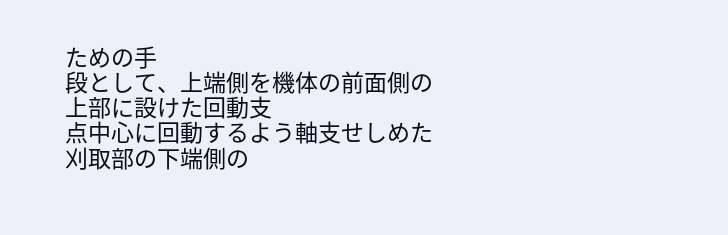ための手
段として、上端側を機体の前面側の上部に設けた回動支
点中心に回動するよう軸支せしめた刈取部の下端側の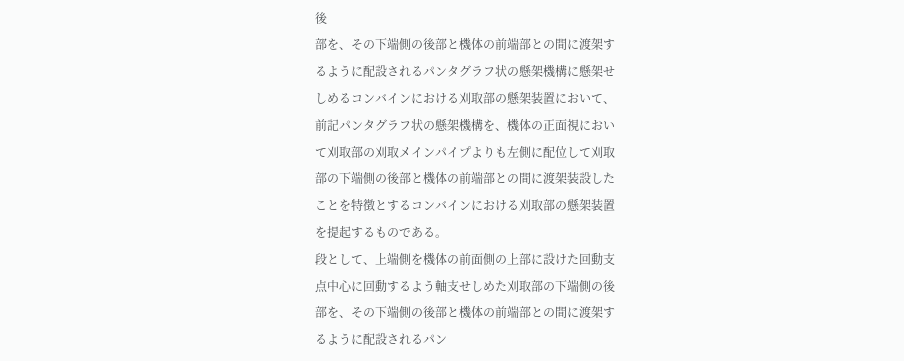後
部を、その下端側の後部と機体の前端部との間に渡架す
るように配設されるパンタグラフ状の懸架機構に懸架せ
しめるコンバインにおける刈取部の懸架装置において、
前記パンタグラフ状の懸架機構を、機体の正面視におい
て刈取部の刈取メインパイプよりも左側に配位して刈取
部の下端側の後部と機体の前端部との間に渡架装設した
ことを特徴とするコンバインにおける刈取部の懸架装置
を提起するものである。
段として、上端側を機体の前面側の上部に設けた回動支
点中心に回動するよう軸支せしめた刈取部の下端側の後
部を、その下端側の後部と機体の前端部との間に渡架す
るように配設されるパン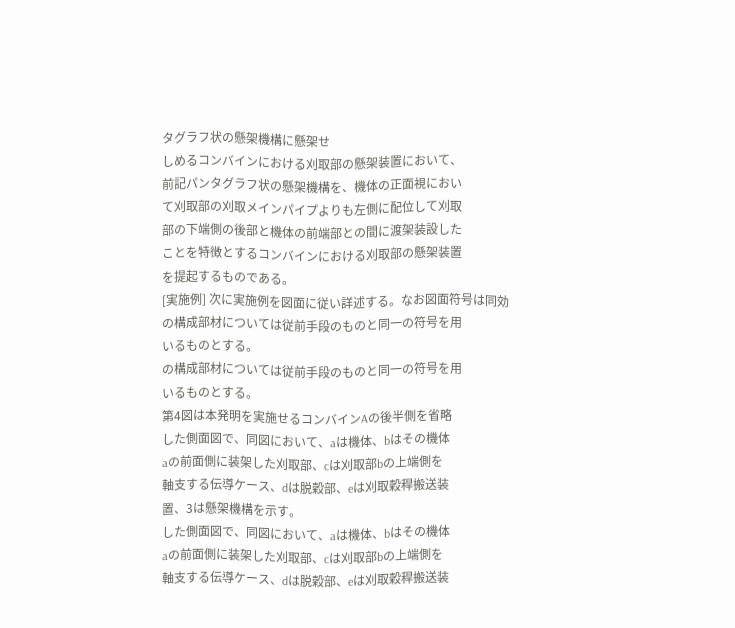タグラフ状の懸架機構に懸架せ
しめるコンバインにおける刈取部の懸架装置において、
前記パンタグラフ状の懸架機構を、機体の正面視におい
て刈取部の刈取メインパイプよりも左側に配位して刈取
部の下端側の後部と機体の前端部との間に渡架装設した
ことを特徴とするコンバインにおける刈取部の懸架装置
を提起するものである。
[実施例] 次に実施例を図面に従い詳述する。なお図面符号は同効
の構成部材については従前手段のものと同一の符号を用
いるものとする。
の構成部材については従前手段のものと同一の符号を用
いるものとする。
第4図は本発明を実施せるコンバインAの後半側を省略
した側面図で、同図において、aは機体、bはその機体
aの前面側に装架した刈取部、cは刈取部bの上端側を
軸支する伝導ケース、dは脱穀部、eは刈取穀稈搬送装
置、3は懸架機構を示す。
した側面図で、同図において、aは機体、bはその機体
aの前面側に装架した刈取部、cは刈取部bの上端側を
軸支する伝導ケース、dは脱穀部、eは刈取穀稈搬送装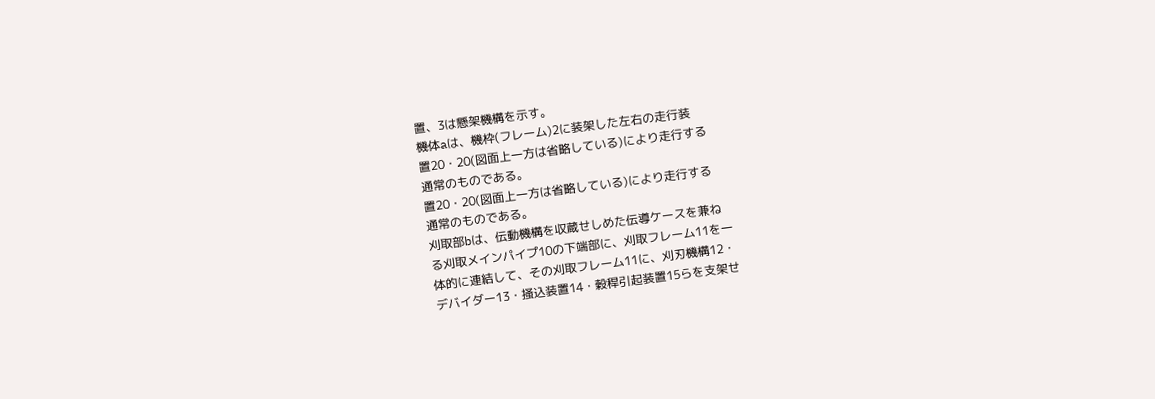置、3は懸架機構を示す。
機体aは、機枠(フレーム)2に装架した左右の走行装
置20・20(図面上一方は省略している)により走行する
通常のものである。
置20・20(図面上一方は省略している)により走行する
通常のものである。
刈取部bは、伝動機構を収蔵せしめた伝導ケースを兼ね
る刈取メインパイプ10の下端部に、刈取フレーム11を一
体的に連結して、その刈取フレーム11に、刈刃機構12・
デバイダー13・掻込装置14・穀稈引起装置15らを支架せ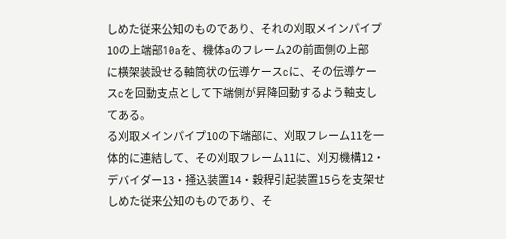しめた従来公知のものであり、それの刈取メインパイプ
10の上端部10aを、機体aのフレーム2の前面側の上部
に横架装設せる軸筒状の伝導ケースcに、その伝導ケー
スcを回動支点として下端側が昇降回動するよう軸支し
てある。
る刈取メインパイプ10の下端部に、刈取フレーム11を一
体的に連結して、その刈取フレーム11に、刈刃機構12・
デバイダー13・掻込装置14・穀稈引起装置15らを支架せ
しめた従来公知のものであり、そ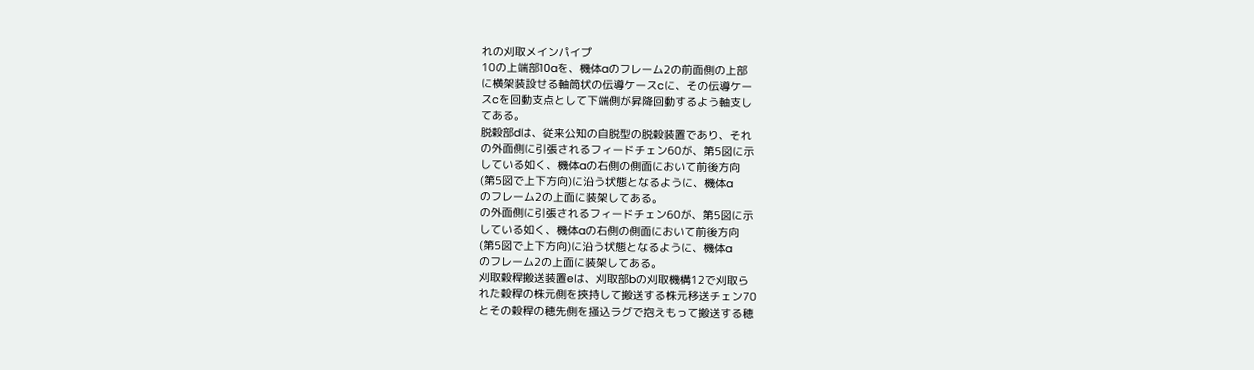れの刈取メインパイプ
10の上端部10aを、機体aのフレーム2の前面側の上部
に横架装設せる軸筒状の伝導ケースcに、その伝導ケー
スcを回動支点として下端側が昇降回動するよう軸支し
てある。
脱穀部dは、従来公知の自脱型の脱穀装置であり、それ
の外面側に引張されるフィードチェン60が、第5図に示
している如く、機体aの右側の側面において前後方向
(第5図で上下方向)に沿う状態となるように、機体a
のフレーム2の上面に装架してある。
の外面側に引張されるフィードチェン60が、第5図に示
している如く、機体aの右側の側面において前後方向
(第5図で上下方向)に沿う状態となるように、機体a
のフレーム2の上面に装架してある。
刈取穀稈搬送装置eは、刈取部bの刈取機構12で刈取ら
れた穀稈の株元側を挾持して搬送する株元移送チェン70
とその穀稈の穂先側を掻込ラグで抱えもって搬送する穂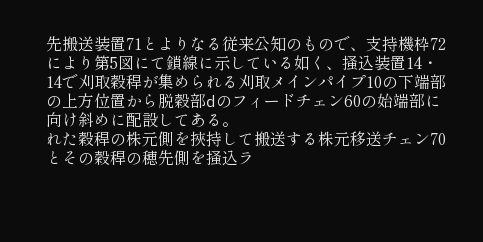先搬送装置71とよりなる従来公知のもので、支持機枠72
により第5図にて鎖線に示している如く、掻込装置14・
14で刈取穀稈が集められる刈取メインパイプ10の下端部
の上方位置から脱穀部dのフィードチェン60の始端部に
向け斜めに配設してある。
れた穀稈の株元側を挾持して搬送する株元移送チェン70
とその穀稈の穂先側を掻込ラ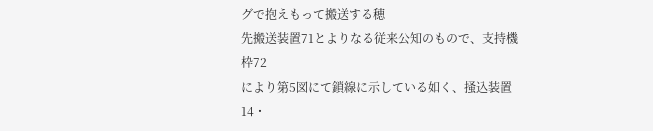グで抱えもって搬送する穂
先搬送装置71とよりなる従来公知のもので、支持機枠72
により第5図にて鎖線に示している如く、掻込装置14・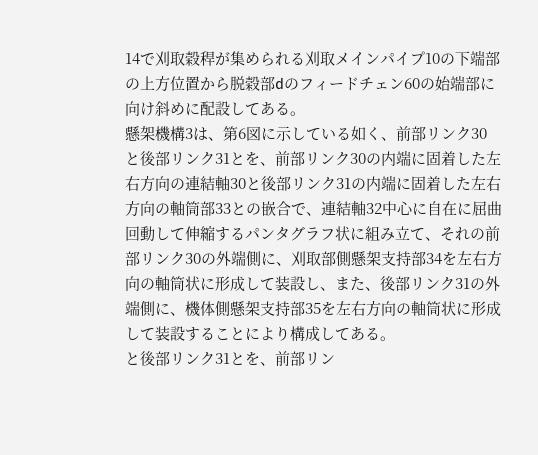14で刈取穀稈が集められる刈取メインパイプ10の下端部
の上方位置から脱穀部dのフィードチェン60の始端部に
向け斜めに配設してある。
懸架機構3は、第6図に示している如く、前部リンク30
と後部リンク31とを、前部リンク30の内端に固着した左
右方向の連結軸30と後部リンク31の内端に固着した左右
方向の軸筒部33との嵌合で、連結軸32中心に自在に屈曲
回動して伸縮するパンタグラフ状に組み立て、それの前
部リンク30の外端側に、刈取部側懸架支持部34を左右方
向の軸筒状に形成して装設し、また、後部リンク31の外
端側に、機体側懸架支持部35を左右方向の軸筒状に形成
して装設することにより構成してある。
と後部リンク31とを、前部リン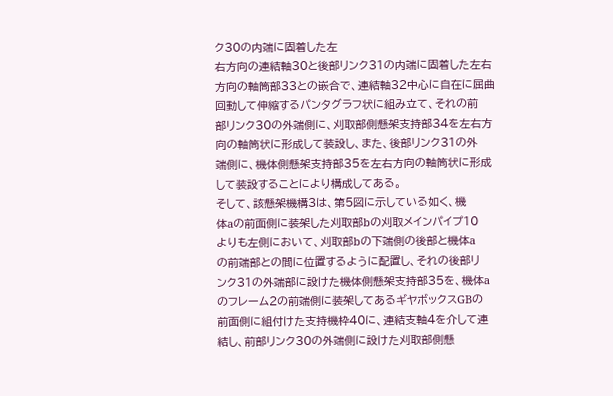ク30の内端に固着した左
右方向の連結軸30と後部リンク31の内端に固着した左右
方向の軸筒部33との嵌合で、連結軸32中心に自在に屈曲
回動して伸縮するパンタグラフ状に組み立て、それの前
部リンク30の外端側に、刈取部側懸架支持部34を左右方
向の軸筒状に形成して装設し、また、後部リンク31の外
端側に、機体側懸架支持部35を左右方向の軸筒状に形成
して装設することにより構成してある。
そして、該懸架機構3は、第5図に示している如く、機
体aの前面側に装架した刈取部bの刈取メインパイプ10
よりも左側において、刈取部bの下端側の後部と機体a
の前端部との間に位置するように配置し、それの後部リ
ンク31の外端部に設けた機体側懸架支持部35を、機体a
のフレーム2の前端側に装架してあるギヤボックスGBの
前面側に組付けた支持機枠40に、連結支軸4を介して連
結し、前部リンク30の外端側に設けた刈取部側懸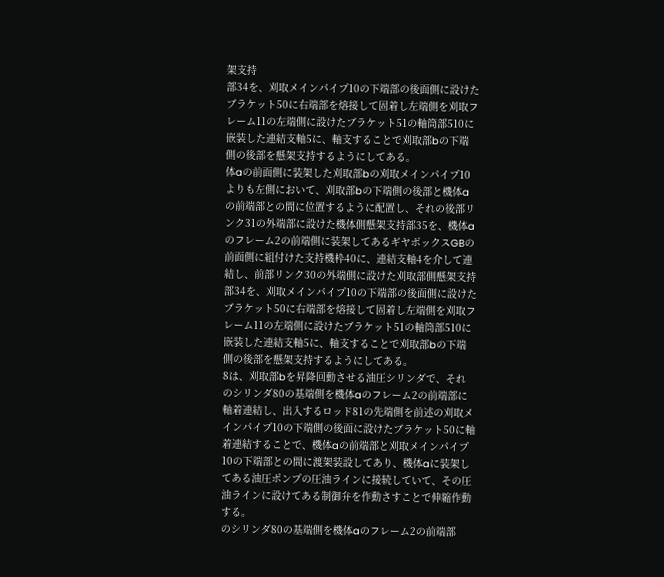架支持
部34を、刈取メインパイプ10の下端部の後面側に設けた
ブラケット50に右端部を熔接して固着し左端側を刈取フ
レーム11の左端側に設けたブラケット51の軸筒部510に
嵌装した連結支軸5に、軸支することで刈取部bの下端
側の後部を懸架支持するようにしてある。
体aの前面側に装架した刈取部bの刈取メインパイプ10
よりも左側において、刈取部bの下端側の後部と機体a
の前端部との間に位置するように配置し、それの後部リ
ンク31の外端部に設けた機体側懸架支持部35を、機体a
のフレーム2の前端側に装架してあるギヤボックスGBの
前面側に組付けた支持機枠40に、連結支軸4を介して連
結し、前部リンク30の外端側に設けた刈取部側懸架支持
部34を、刈取メインパイプ10の下端部の後面側に設けた
ブラケット50に右端部を熔接して固着し左端側を刈取フ
レーム11の左端側に設けたブラケット51の軸筒部510に
嵌装した連結支軸5に、軸支することで刈取部bの下端
側の後部を懸架支持するようにしてある。
8は、刈取部bを昇降回動させる油圧シリンダで、それ
のシリンダ80の基端側を機体aのフレーム2の前端部に
軸着連結し、出入するロッド81の先端側を前述の刈取メ
インパイプ10の下端側の後面に設けたブラケット50に軸
着連結することで、機体aの前端部と刈取メインパイプ
10の下端部との間に渡架装設してあり、機体aに装架し
てある油圧ポンプの圧油ラインに接続していて、その圧
油ラインに設けてある制御弁を作動さすことで伸縮作動
する。
のシリンダ80の基端側を機体aのフレーム2の前端部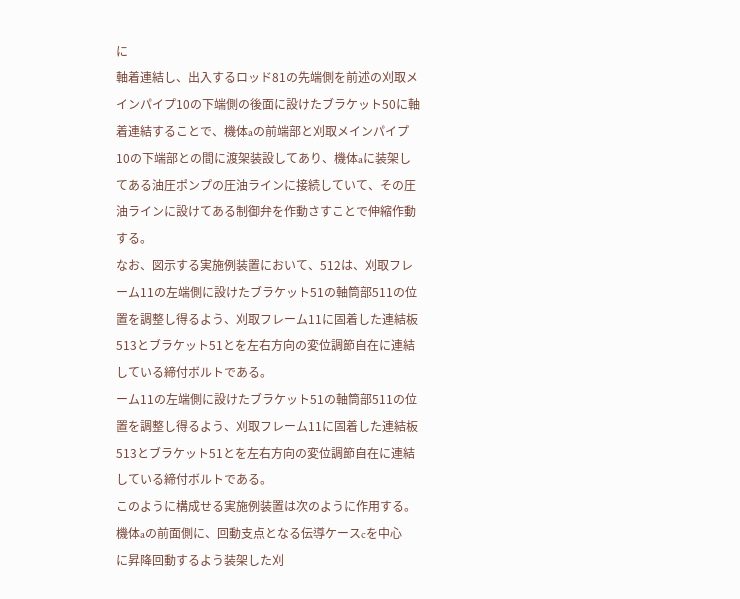に
軸着連結し、出入するロッド81の先端側を前述の刈取メ
インパイプ10の下端側の後面に設けたブラケット50に軸
着連結することで、機体aの前端部と刈取メインパイプ
10の下端部との間に渡架装設してあり、機体aに装架し
てある油圧ポンプの圧油ラインに接続していて、その圧
油ラインに設けてある制御弁を作動さすことで伸縮作動
する。
なお、図示する実施例装置において、512は、刈取フレ
ーム11の左端側に設けたブラケット51の軸筒部511の位
置を調整し得るよう、刈取フレーム11に固着した連結板
513とブラケット51とを左右方向の変位調節自在に連結
している締付ボルトである。
ーム11の左端側に設けたブラケット51の軸筒部511の位
置を調整し得るよう、刈取フレーム11に固着した連結板
513とブラケット51とを左右方向の変位調節自在に連結
している締付ボルトである。
このように構成せる実施例装置は次のように作用する。
機体aの前面側に、回動支点となる伝導ケースcを中心
に昇降回動するよう装架した刈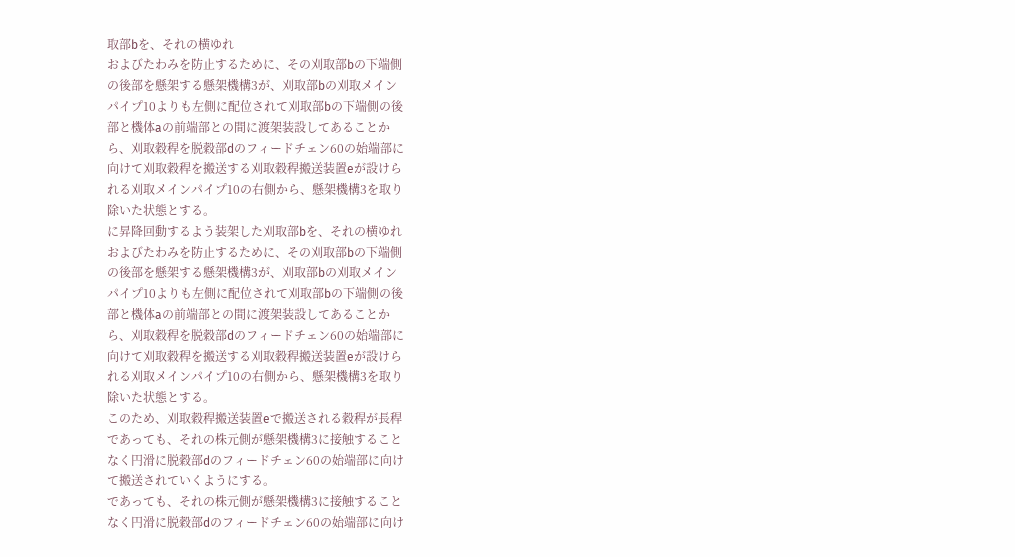取部bを、それの横ゆれ
およびたわみを防止するために、その刈取部bの下端側
の後部を懸架する懸架機構3が、刈取部bの刈取メイン
パイプ10よりも左側に配位されて刈取部bの下端側の後
部と機体aの前端部との間に渡架装設してあることか
ら、刈取穀稈を脱穀部dのフィードチェン60の始端部に
向けて刈取穀稈を搬送する刈取穀稈搬送装置eが設けら
れる刈取メインパイプ10の右側から、懸架機構3を取り
除いた状態とする。
に昇降回動するよう装架した刈取部bを、それの横ゆれ
およびたわみを防止するために、その刈取部bの下端側
の後部を懸架する懸架機構3が、刈取部bの刈取メイン
パイプ10よりも左側に配位されて刈取部bの下端側の後
部と機体aの前端部との間に渡架装設してあることか
ら、刈取穀稈を脱穀部dのフィードチェン60の始端部に
向けて刈取穀稈を搬送する刈取穀稈搬送装置eが設けら
れる刈取メインパイプ10の右側から、懸架機構3を取り
除いた状態とする。
このため、刈取穀稈搬送装置eで搬送される穀稈が長稈
であっても、それの株元側が懸架機構3に接触すること
なく円滑に脱穀部dのフィードチェン60の始端部に向け
て搬送されていくようにする。
であっても、それの株元側が懸架機構3に接触すること
なく円滑に脱穀部dのフィードチェン60の始端部に向け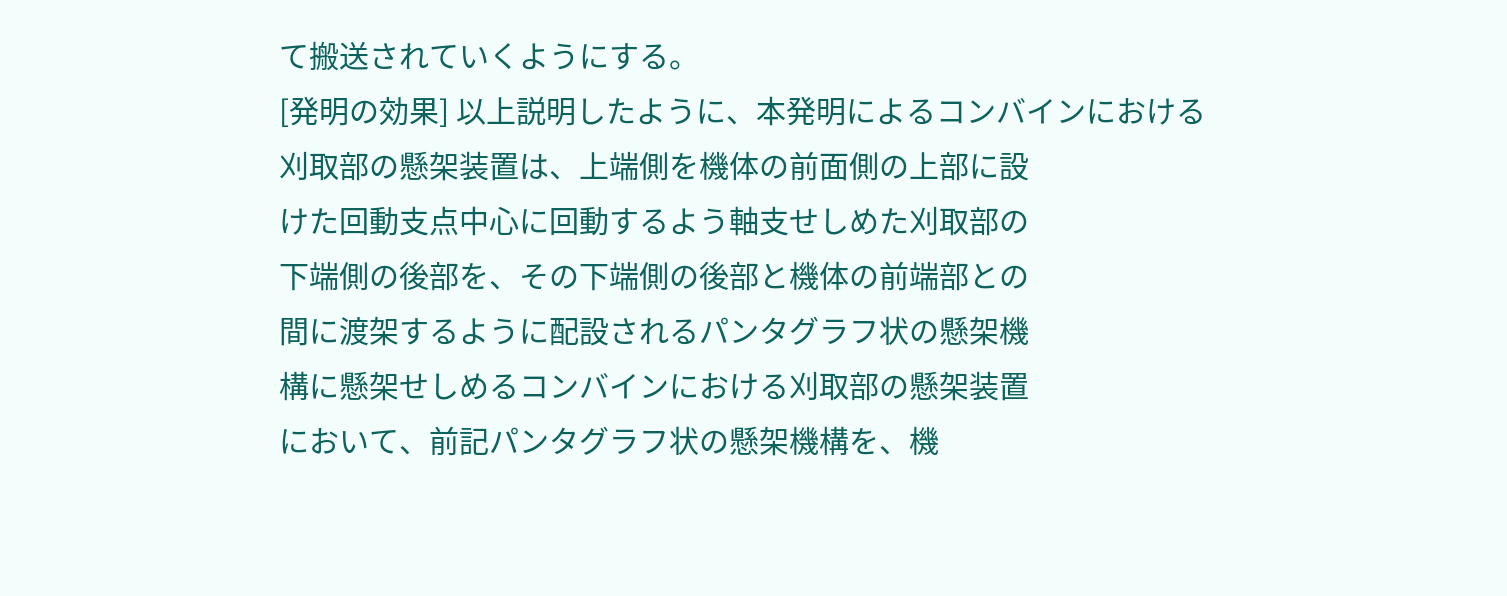て搬送されていくようにする。
[発明の効果] 以上説明したように、本発明によるコンバインにおける
刈取部の懸架装置は、上端側を機体の前面側の上部に設
けた回動支点中心に回動するよう軸支せしめた刈取部の
下端側の後部を、その下端側の後部と機体の前端部との
間に渡架するように配設されるパンタグラフ状の懸架機
構に懸架せしめるコンバインにおける刈取部の懸架装置
において、前記パンタグラフ状の懸架機構を、機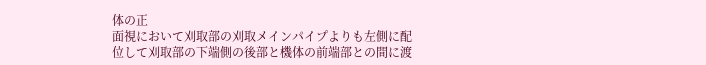体の正
面視において刈取部の刈取メインパイプよりも左側に配
位して刈取部の下端側の後部と機体の前端部との間に渡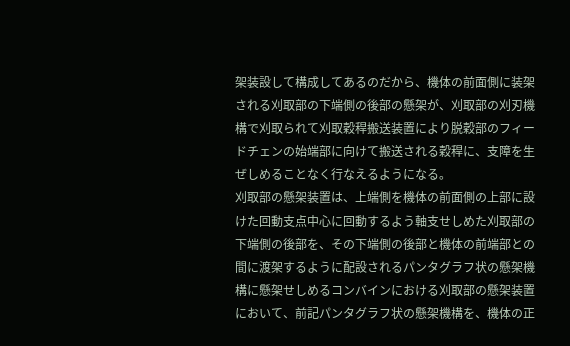架装設して構成してあるのだから、機体の前面側に装架
される刈取部の下端側の後部の懸架が、刈取部の刈刃機
構で刈取られて刈取穀稈搬送装置により脱穀部のフィー
ドチェンの始端部に向けて搬送される穀稈に、支障を生
ぜしめることなく行なえるようになる。
刈取部の懸架装置は、上端側を機体の前面側の上部に設
けた回動支点中心に回動するよう軸支せしめた刈取部の
下端側の後部を、その下端側の後部と機体の前端部との
間に渡架するように配設されるパンタグラフ状の懸架機
構に懸架せしめるコンバインにおける刈取部の懸架装置
において、前記パンタグラフ状の懸架機構を、機体の正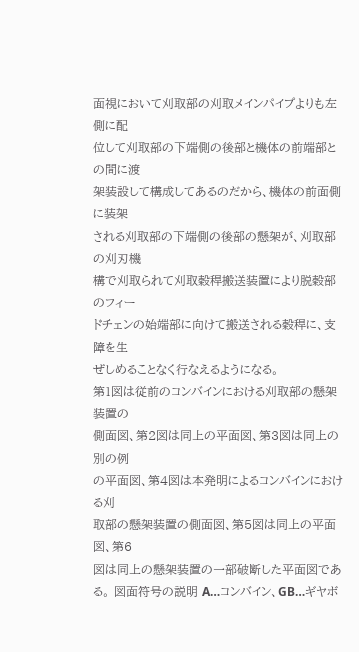面視において刈取部の刈取メインパイプよりも左側に配
位して刈取部の下端側の後部と機体の前端部との間に渡
架装設して構成してあるのだから、機体の前面側に装架
される刈取部の下端側の後部の懸架が、刈取部の刈刃機
構で刈取られて刈取穀稈搬送装置により脱穀部のフィー
ドチェンの始端部に向けて搬送される穀稈に、支障を生
ぜしめることなく行なえるようになる。
第1図は従前のコンバインにおける刈取部の懸架装置の
側面図、第2図は同上の平面図、第3図は同上の別の例
の平面図、第4図は本発明によるコンバインにおける刈
取部の懸架装置の側面図、第5図は同上の平面図、第6
図は同上の懸架装置の一部破断した平面図である。 図面符号の説明 A…コンバイン、GB…ギヤボ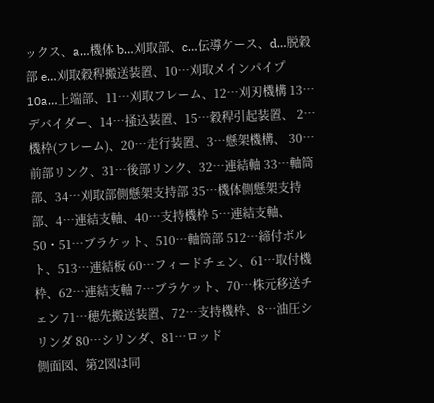ックス、a…機体 b…刈取部、c…伝導ケース、d…脱穀部 e…刈取穀稈搬送装置、10…刈取メインパイプ 10a…上端部、11…刈取フレーム、12…刈刃機構 13…デバイダー、14…掻込装置、15…穀稈引起装置、 2…機枠(フレーム)、20…走行装置、3…懸架機構、 30…前部リンク、31…後部リンク、32…連結軸 33…軸筒部、34…刈取部側懸架支持部 35…機体側懸架支持部、4…連結支軸、40…支持機枠 5…連結支軸、50・51…ブラケット、510…軸筒部 512…締付ボルト、513…連結板 60…フィードチェン、61…取付機枠、62…連結支軸 7…ブラケット、70…株元移送チェン 71…穂先搬送装置、72…支持機枠、8…油圧シリンダ 80…シリンダ、81…ロッド
側面図、第2図は同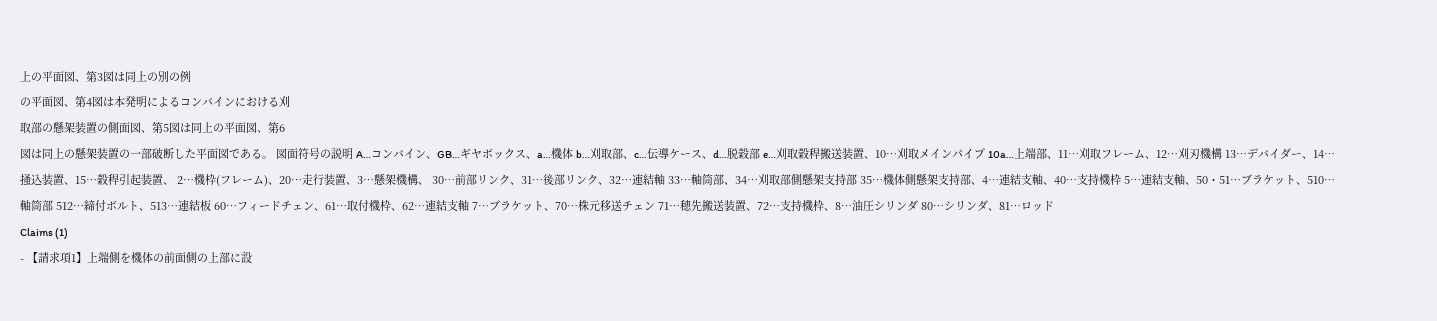上の平面図、第3図は同上の別の例
の平面図、第4図は本発明によるコンバインにおける刈
取部の懸架装置の側面図、第5図は同上の平面図、第6
図は同上の懸架装置の一部破断した平面図である。 図面符号の説明 A…コンバイン、GB…ギヤボックス、a…機体 b…刈取部、c…伝導ケース、d…脱穀部 e…刈取穀稈搬送装置、10…刈取メインパイプ 10a…上端部、11…刈取フレーム、12…刈刃機構 13…デバイダー、14…掻込装置、15…穀稈引起装置、 2…機枠(フレーム)、20…走行装置、3…懸架機構、 30…前部リンク、31…後部リンク、32…連結軸 33…軸筒部、34…刈取部側懸架支持部 35…機体側懸架支持部、4…連結支軸、40…支持機枠 5…連結支軸、50・51…ブラケット、510…軸筒部 512…締付ボルト、513…連結板 60…フィードチェン、61…取付機枠、62…連結支軸 7…ブラケット、70…株元移送チェン 71…穂先搬送装置、72…支持機枠、8…油圧シリンダ 80…シリンダ、81…ロッド
Claims (1)
- 【請求項1】上端側を機体の前面側の上部に設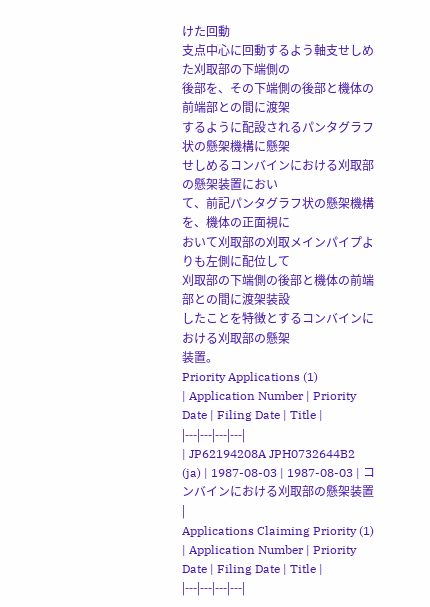けた回動
支点中心に回動するよう軸支せしめた刈取部の下端側の
後部を、その下端側の後部と機体の前端部との間に渡架
するように配設されるパンタグラフ状の懸架機構に懸架
せしめるコンバインにおける刈取部の懸架装置におい
て、前記パンタグラフ状の懸架機構を、機体の正面視に
おいて刈取部の刈取メインパイプよりも左側に配位して
刈取部の下端側の後部と機体の前端部との間に渡架装設
したことを特徴とするコンバインにおける刈取部の懸架
装置。
Priority Applications (1)
| Application Number | Priority Date | Filing Date | Title |
|---|---|---|---|
| JP62194208A JPH0732644B2 (ja) | 1987-08-03 | 1987-08-03 | コンバインにおける刈取部の懸架装置 |
Applications Claiming Priority (1)
| Application Number | Priority Date | Filing Date | Title |
|---|---|---|---|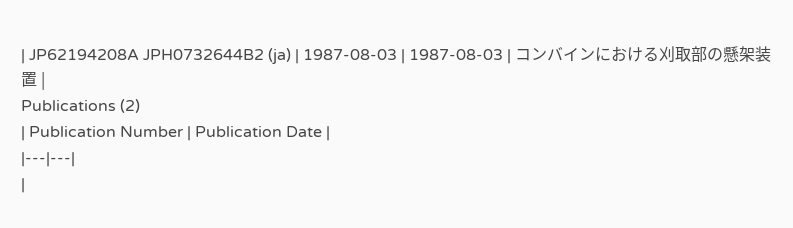| JP62194208A JPH0732644B2 (ja) | 1987-08-03 | 1987-08-03 | コンバインにおける刈取部の懸架装置 |
Publications (2)
| Publication Number | Publication Date |
|---|---|
|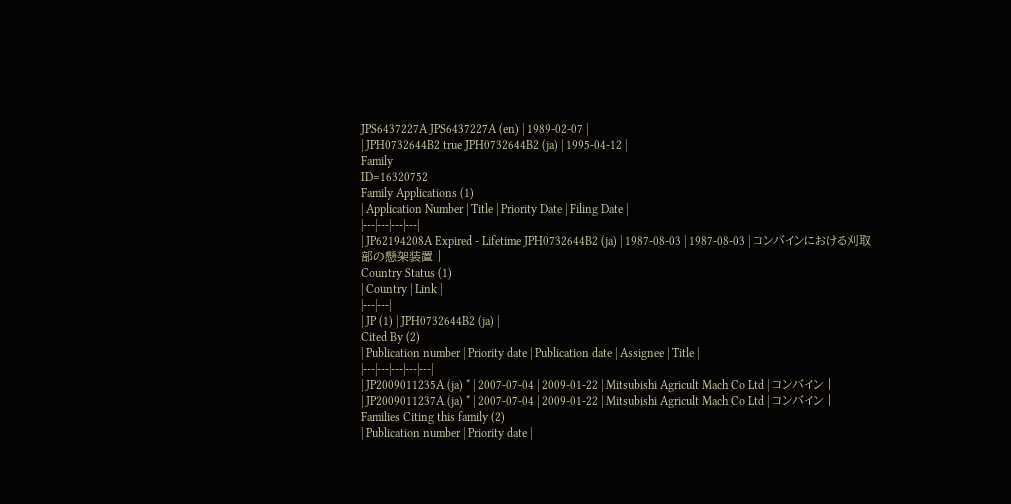JPS6437227A JPS6437227A (en) | 1989-02-07 |
| JPH0732644B2 true JPH0732644B2 (ja) | 1995-04-12 |
Family
ID=16320752
Family Applications (1)
| Application Number | Title | Priority Date | Filing Date |
|---|---|---|---|
| JP62194208A Expired - Lifetime JPH0732644B2 (ja) | 1987-08-03 | 1987-08-03 | コンバインにおける刈取部の懸架装置 |
Country Status (1)
| Country | Link |
|---|---|
| JP (1) | JPH0732644B2 (ja) |
Cited By (2)
| Publication number | Priority date | Publication date | Assignee | Title |
|---|---|---|---|---|
| JP2009011235A (ja) * | 2007-07-04 | 2009-01-22 | Mitsubishi Agricult Mach Co Ltd | コンバイン |
| JP2009011237A (ja) * | 2007-07-04 | 2009-01-22 | Mitsubishi Agricult Mach Co Ltd | コンバイン |
Families Citing this family (2)
| Publication number | Priority date |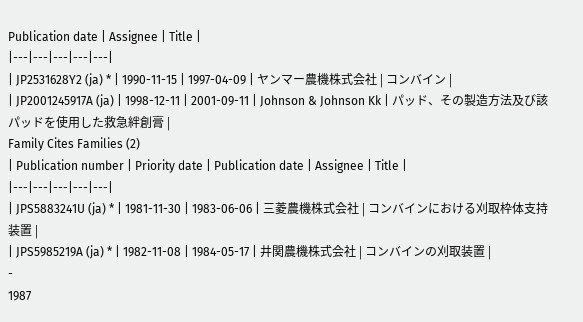Publication date | Assignee | Title |
|---|---|---|---|---|
| JP2531628Y2 (ja) * | 1990-11-15 | 1997-04-09 | ヤンマー農機株式会社 | コンバイン |
| JP2001245917A (ja) | 1998-12-11 | 2001-09-11 | Johnson & Johnson Kk | パッド、その製造方法及び該パッドを使用した救急絆創膏 |
Family Cites Families (2)
| Publication number | Priority date | Publication date | Assignee | Title |
|---|---|---|---|---|
| JPS5883241U (ja) * | 1981-11-30 | 1983-06-06 | 三菱農機株式会社 | コンバインにおける刈取枠体支持装置 |
| JPS5985219A (ja) * | 1982-11-08 | 1984-05-17 | 井関農機株式会社 | コンバインの刈取装置 |
-
1987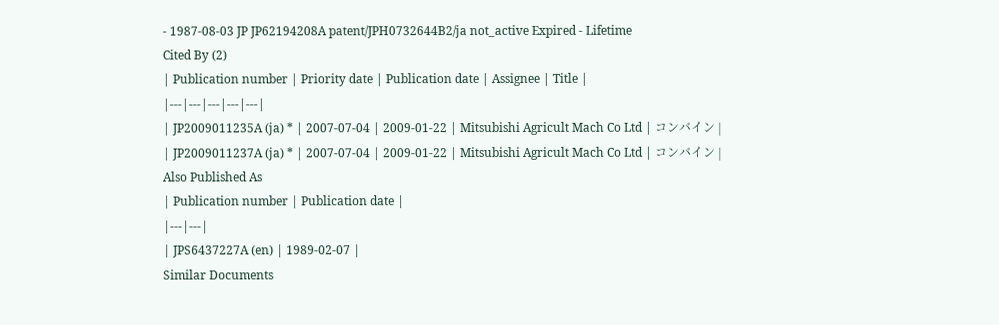- 1987-08-03 JP JP62194208A patent/JPH0732644B2/ja not_active Expired - Lifetime
Cited By (2)
| Publication number | Priority date | Publication date | Assignee | Title |
|---|---|---|---|---|
| JP2009011235A (ja) * | 2007-07-04 | 2009-01-22 | Mitsubishi Agricult Mach Co Ltd | コンバイン |
| JP2009011237A (ja) * | 2007-07-04 | 2009-01-22 | Mitsubishi Agricult Mach Co Ltd | コンバイン |
Also Published As
| Publication number | Publication date |
|---|---|
| JPS6437227A (en) | 1989-02-07 |
Similar Documents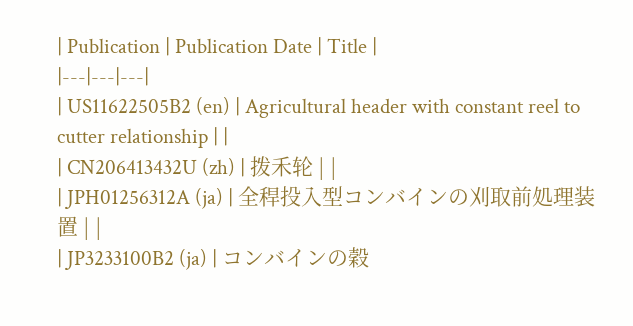| Publication | Publication Date | Title |
|---|---|---|
| US11622505B2 (en) | Agricultural header with constant reel to cutter relationship | |
| CN206413432U (zh) | 拨禾轮 | |
| JPH01256312A (ja) | 全稈投入型コンバインの刈取前処理装置 | |
| JP3233100B2 (ja) | コンバインの穀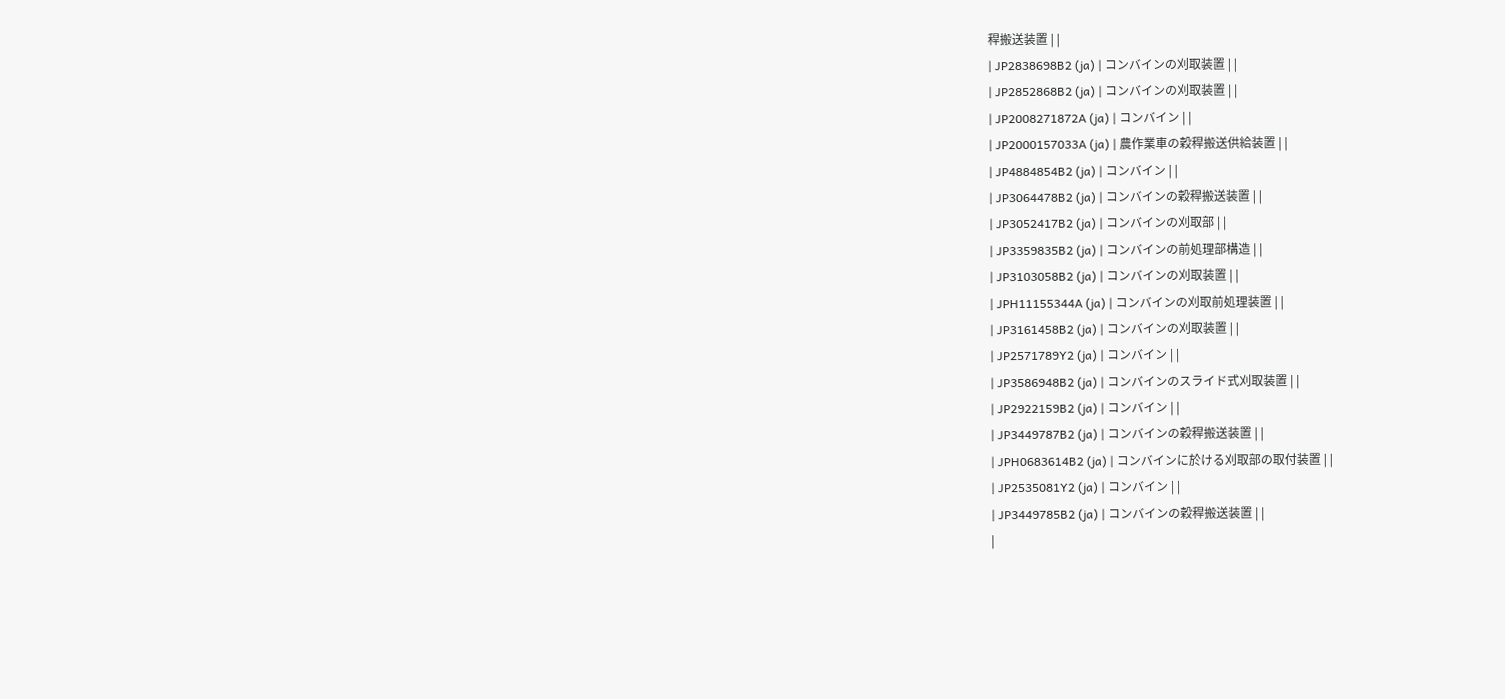稈搬送装置 | |
| JP2838698B2 (ja) | コンバインの刈取装置 | |
| JP2852868B2 (ja) | コンバインの刈取装置 | |
| JP2008271872A (ja) | コンバイン | |
| JP2000157033A (ja) | 農作業車の穀稈搬送供給装置 | |
| JP4884854B2 (ja) | コンバイン | |
| JP3064478B2 (ja) | コンバインの穀稈搬送装置 | |
| JP3052417B2 (ja) | コンバインの刈取部 | |
| JP3359835B2 (ja) | コンバインの前処理部構造 | |
| JP3103058B2 (ja) | コンバインの刈取装置 | |
| JPH11155344A (ja) | コンバインの刈取前処理装置 | |
| JP3161458B2 (ja) | コンバインの刈取装置 | |
| JP2571789Y2 (ja) | コンバイン | |
| JP3586948B2 (ja) | コンバインのスライド式刈取装置 | |
| JP2922159B2 (ja) | コンバイン | |
| JP3449787B2 (ja) | コンバインの穀稈搬送装置 | |
| JPH0683614B2 (ja) | コンバインに於ける刈取部の取付装置 | |
| JP2535081Y2 (ja) | コンバイン | |
| JP3449785B2 (ja) | コンバインの穀稈搬送装置 | |
|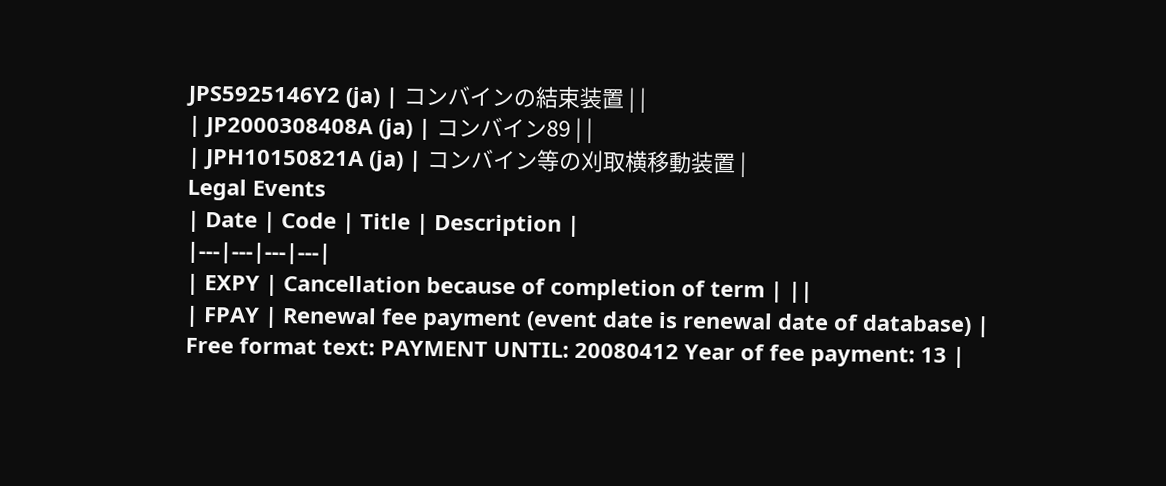JPS5925146Y2 (ja) | コンバインの結束装置 | |
| JP2000308408A (ja) | コンバイン89 | |
| JPH10150821A (ja) | コンバイン等の刈取横移動装置 |
Legal Events
| Date | Code | Title | Description |
|---|---|---|---|
| EXPY | Cancellation because of completion of term | ||
| FPAY | Renewal fee payment (event date is renewal date of database) |
Free format text: PAYMENT UNTIL: 20080412 Year of fee payment: 13 |